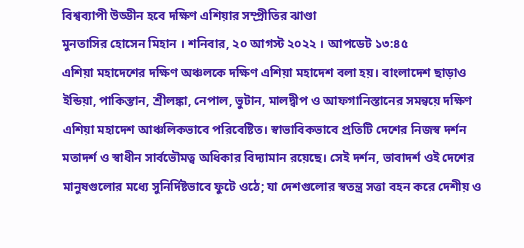বিশ্বব্যাপী উড্ডীন হবে দক্ষিণ এশিয়ার সম্প্রীতির ঝাণ্ডা
মুনতাসির হোসেন মিহান । শনিবার, ২০ আগস্ট ২০২২ । আপডেট ১৩:৪৫
এশিয়া মহাদেশের দক্ষিণ অঞ্চলকে দক্ষিণ এশিয়া মহাদেশ বলা হয়। বাংলাদেশ ছাড়াও ইন্ডিয়া, পাকিস্তান, শ্রীলঙ্কা, নেপাল, ভুটান, মালদ্বীপ ও আফগানিস্তানের সমন্বয়ে দক্ষিণ এশিয়া মহাদেশ আঞ্চলিকভাবে পরিবেষ্টিত। স্বাভাবিকভাবে প্রতিটি দেশের নিজস্ব দর্শন মতাদর্শ ও স্বাধীন সার্বভৌমত্ব অধিকার বিদ্যামান রয়েছে। সেই দর্শন, ভাবাদর্শ ওই দেশের মানুষগুলোর মধ্যে সুনির্দিষ্টভাবে ফুটে ওঠে; যা দেশগুলোর স্বতন্ত্র সত্তা বহন করে দেশীয় ও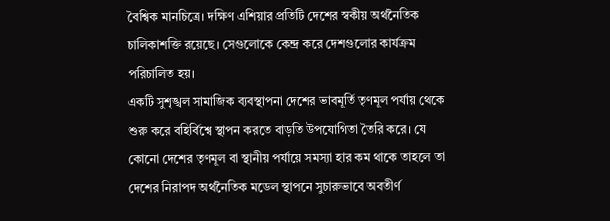বৈশ্বিক মানচিত্রে। দক্ষিণ এশিয়ার প্রতিটি দেশের স্বকীয় অর্থনৈতিক চালিকাশক্তি রয়েছে। সেগুলোকে কেন্দ্র করে দেশগুলোর কার্যক্রম পরিচালিত হয়।
একটি সুশৃঙ্খল সামাজিক ব্যবস্থাপনা দেশের ভাবমূর্তি তৃণমূল পর্যায় থেকে শুরু করে বহির্বিশ্বে স্থাপন করতে বাড়তি উপযোগিতা তৈরি করে। যে কোনো দেশের তৃণমূল বা স্থানীয় পর্যায়ে সমস্যা হার কম থাকে তাহলে তা দেশের নিরাপদ অর্থনৈতিক মডেল স্থাপনে সুচারুভাবে অবতীর্ণ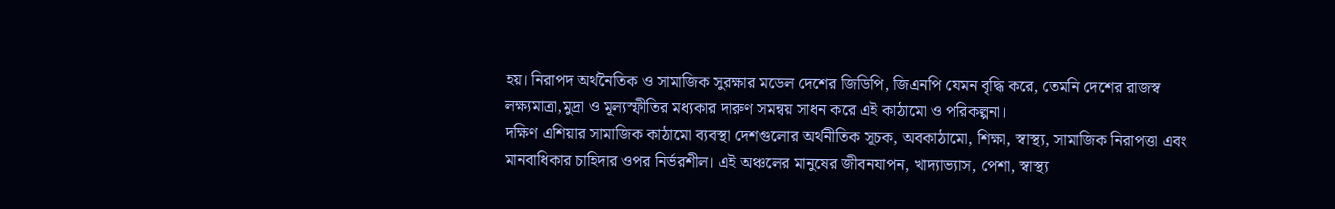হয়। নিরাপদ অর্থনৈতিক ও সামাজিক সুরক্ষার মডেল দেশের জিডিপি, জিএনপি যেমন বৃদ্ধি করে, তেমনি দেশের রাজস্ব লক্ষ্যমাত্রা,মুদ্রা ও মূল্যস্ফীতির মধ্যকার দারুণ সমন্বয় সাধন করে এই কাঠামো ও পরিকল্পনা।
দক্ষিণ এশিয়ার সামাজিক কাঠামো ব্যবস্থা দেশগুলোর অর্থনীতিক সূচক, অবকাঠামো, শিক্ষা, স্বাস্থ্য, সামাজিক নিরাপত্তা এবং মানবাধিকার চাহিদার ওপর নির্ভরশীল। এই অঞ্চলের মানুষের জীবনযাপন, খাদ্যাভ্যাস, পেশা, স্বাস্থ্য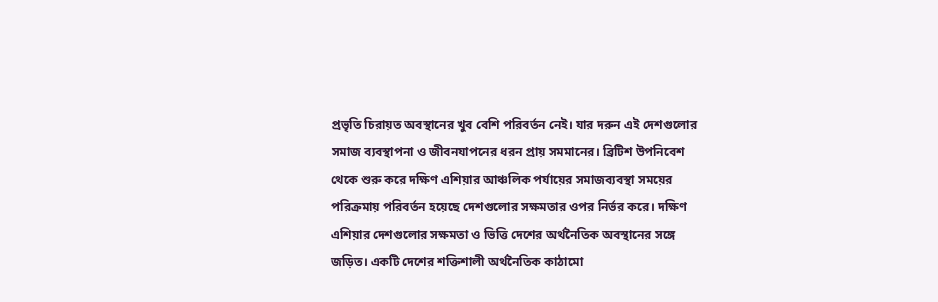প্রভৃতি চিরায়ত অবস্থানের খুব বেশি পরিবর্তন নেই। যার দরুন এই দেশগুলোর সমাজ ব্যবস্থাপনা ও জীবনযাপনের ধরন প্রায় সমমানের। ব্রিটিশ উপনিবেশ থেকে শুরু করে দক্ষিণ এশিয়ার আঞ্চলিক পর্যায়ের সমাজব্যবস্থা সময়ের পরিক্রমায় পরিবর্তন হয়েছে দেশগুলোর সক্ষমতার ওপর নির্ভর করে। দক্ষিণ এশিয়ার দেশগুলোর সক্ষমতা ও ভিত্তি দেশের অর্থনৈতিক অবস্থানের সঙ্গে জড়িত। একটি দেশের শক্তিশালী অর্থনৈতিক কাঠামো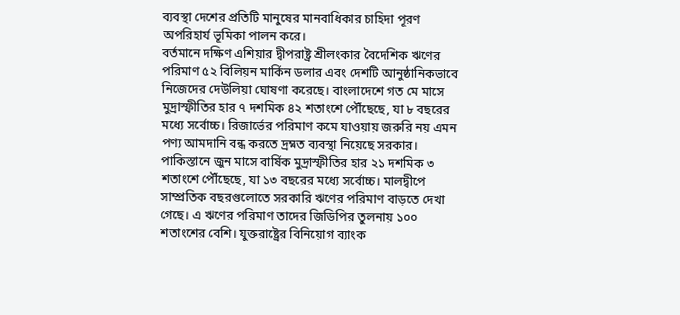ব্যবস্থা দেশের প্রতিটি মানুষের মানবাধিকার চাহিদা পূরণ অপরিহার্য ভূমিকা পালন করে।
বর্তমানে দক্ষিণ এশিয়ার দ্বীপরাষ্ট্র শ্রীলংকার বৈদেশিক ঋণের পরিমাণ ৫২ বিলিয়ন মার্কিন ডলার এবং দেশটি আনুষ্ঠানিকভাবে নিজেদের দেউলিয়া ঘোষণা করেছে। বাংলাদেশে গত মে মাসে মুদ্রাস্ফীতির হার ৭ দশমিক ৪২ শতাংশে পৌঁছেছে, যা ৮ বছরের মধ্যে সর্বোচ্চ। রিজার্ভের পরিমাণ কমে যাওয়ায় জরুরি নয় এমন পণ্য আমদানি বন্ধ করতে দ্রম্নত ব্যবস্থা নিয়েছে সরকার। পাকিস্তানে জুন মাসে বার্ষিক মুদ্রাস্ফীতির হার ২১ দশমিক ৩ শতাংশে পৌঁছেছে, যা ১৩ বছরের মধ্যে সর্বোচ্চ। মালদ্বীপে সাম্প্রতিক বছরগুলোতে সরকারি ঋণের পরিমাণ বাড়তে দেখা গেছে। এ ঋণের পরিমাণ তাদের জিডিপির তুলনায় ১০০ শতাংশের বেশি। যুক্তরাষ্ট্রের বিনিয়োগ ব্যাংক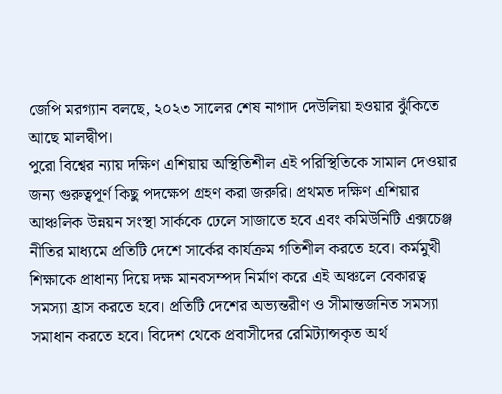জেপি মরগ্যান বলছে, ২০২৩ সালের শেষ নাগাদ দেউলিয়া হওয়ার ঝুঁকিতে আছে মালদ্বীপ।
পুরো বিশ্বের ন্যায় দক্ষিণ এশিয়ায় অস্থিতিশীল এই পরিস্থিতিকে সামাল দেওয়ার জন্য গুরুত্বপূর্ণ কিছু পদক্ষেপ গ্রহণ করা জরুরি। প্রথমত দক্ষিণ এশিয়ার আঞ্চলিক উন্নয়ন সংস্থা সার্ককে ঢেলে সাজাতে হবে এবং কমিউনিটি এক্সচেঞ্জ নীতির মাধ্যমে প্রতিটি দেশে সার্কের কার্যক্রম গতিশীল করতে হবে। কর্মমুখী শিক্ষাকে প্রাধান্য দিয়ে দক্ষ মানবসম্পদ নির্মাণ করে এই অঞ্চলে বেকারত্ব সমস্যা হ্রাস করতে হবে। প্রতিটি দেশের অভ্যন্তরীণ ও সীমান্তজনিত সমস্যা সমাধান করতে হবে। বিদেশ থেকে প্রবাসীদের রেমিট্যান্সকৃত অর্থ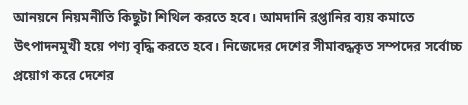আনয়নে নিয়মনীতি কিছুটা শিথিল করতে হবে। আমদানি রপ্তানির ব্যয় কমাতে উৎপাদনমুখী হয়ে পণ্য বৃদ্ধি করতে হবে। নিজেদের দেশের সীমাবদ্ধকৃত সম্পদের সর্বোচ্চ প্রয়োগ করে দেশের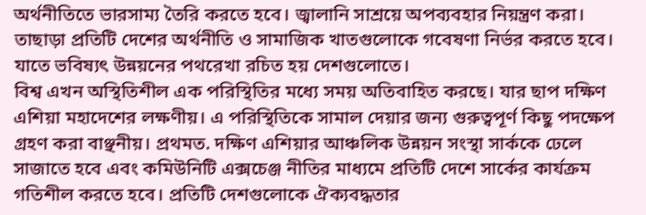অর্থনীতিতে ভারসাম্য তৈরি করতে হবে। জ্বালানি সাশ্রয়ে অপব্যবহার নিয়ন্ত্রণ করা। তাছাড়া প্রতিটি দেশের অর্থনীতি ও সামাজিক খাতগুলোকে গবেষণা নির্ভর করতে হবে। যাতে ভবিষ্যৎ উন্নয়নের পথরেখা রচিত হয় দেশগুলোতে।
বিশ্ব এখন অস্থিতিশীল এক পরিস্থিতির মধ্যে সময় অতিবাহিত করছে। যার ছাপ দক্ষিণ এশিয়া মহাদেশের লক্ষণীয়। এ পরিস্থিতিকে সামাল দেয়ার জন্য গুরুত্বপূর্ণ কিছু পদক্ষেপ গ্রহণ করা বাঞ্ছনীয়। প্রথমত. দক্ষিণ এশিয়ার আঞ্চলিক উন্নয়ন সংস্থা সার্ককে ঢেলে সাজাতে হবে এবং কমিউনিটি এক্সচেঞ্জ নীতির মাধ্যমে প্রতিটি দেশে সার্কের কার্যক্রম গতিশীল করতে হবে। প্রতিটি দেশগুলোকে ঐক্যবদ্ধতার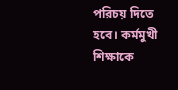পরিচয় দিতে হবে। কর্মমুখী শিক্ষাকে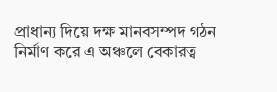প্রাধান্য দিয়ে দক্ষ মানবসম্পদ গঠন নির্মাণ করে এ অঞ্চলে বেকারত্ব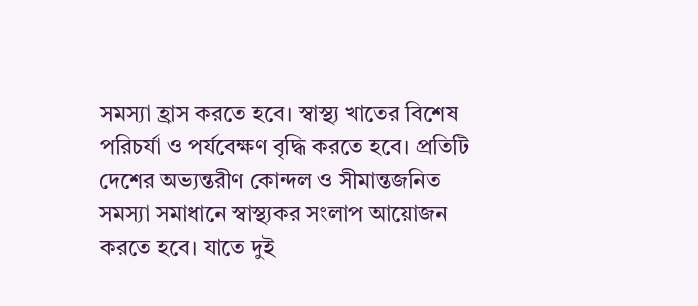সমস্যা হ্রাস করতে হবে। স্বাস্থ্য খাতের বিশেষ পরিচর্যা ও পর্যবেক্ষণ বৃদ্ধি করতে হবে। প্রতিটি দেশের অভ্যন্তরীণ কোন্দল ও সীমান্তজনিত সমস্যা সমাধানে স্বাস্থ্যকর সংলাপ আয়োজন করতে হবে। যাতে দুই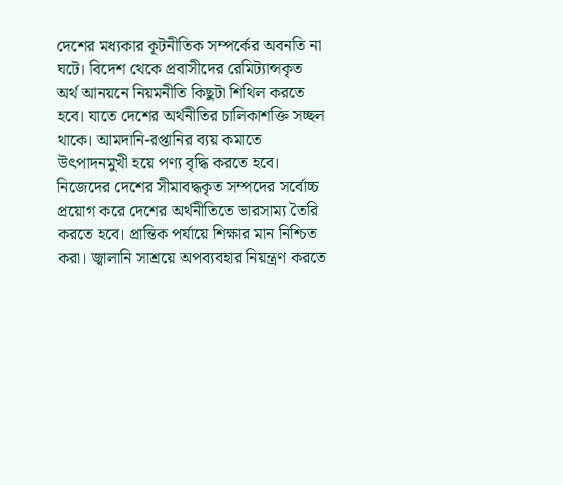দেশের মধ্যকার কূটনীতিক সম্পর্কের অবনতি না ঘটে। বিদেশ থেকে প্রবাসীদের রেমিট্যান্সকৃত অর্থ আনয়নে নিয়মনীতি কিছুটা শিথিল করতে হবে। যাতে দেশের অর্থনীতির চালিকাশক্তি সচ্ছল থাকে। আমদানি-রপ্তানির ব্যয় কমাতে উৎপাদনমুখী হয়ে পণ্য বৃদ্ধি করতে হবে। নিজেদের দেশের সীমাবদ্ধকৃত সম্পদের সর্বোচ্চ প্রয়োগ করে দেশের অর্থনীতিতে ভারসাম্য তৈরি করতে হবে। প্রান্তিক পর্যায়ে শিক্ষার মান নিশ্চিত করা। জ্বালানি সাশ্রয়ে অপব্যবহার নিয়ন্ত্রণ করতে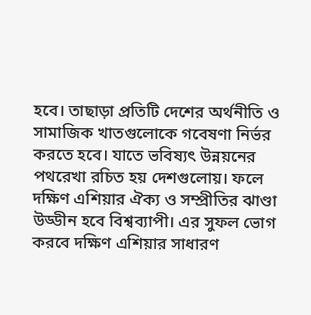হবে। তাছাড়া প্রতিটি দেশের অর্থনীতি ও সামাজিক খাতগুলোকে গবেষণা নির্ভর করতে হবে। যাতে ভবিষ্যৎ উন্নয়নের পথরেখা রচিত হয় দেশগুলোয়। ফলে দক্ষিণ এশিয়ার ঐক্য ও সম্প্রীতির ঝাণ্ডা উড্ডীন হবে বিশ্বব্যাপী। এর সুফল ভোগ করবে দক্ষিণ এশিয়ার সাধারণ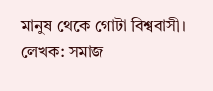মানুষ থেকে গোটা বিশ্ববাসী।
লেখক: সমাজ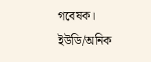গবেষক।
ইউডি/অনিক